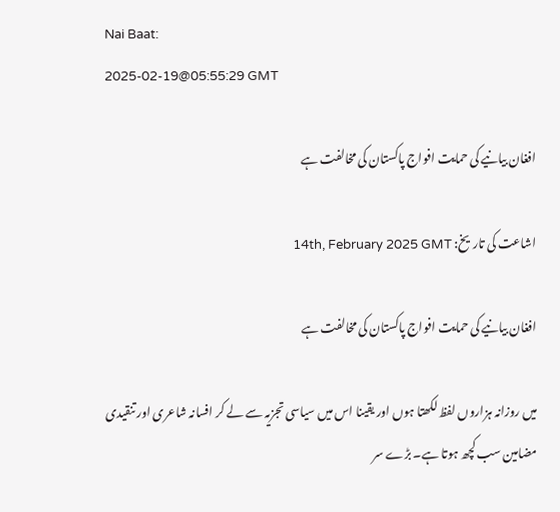Nai Baat:
2025-02-19@05:55:29 GMT

افغان بیانیے کی حمایت افواج پاکستان کی مخالفت ہے

اشاعت کی تاریخ: 14th, February 2025 GMT

افغان بیانیے کی حمایت افواج پاکستان کی مخالفت ہے

میں روزانہ ہزاروں لفظ لکھتا ہوں اور یقینا اس میں سیاسی تجزیہ سے لے کر افسانہ شاعری اور تنقیدی مضامین سب کچھ ہوتا ہے۔ بڑے سر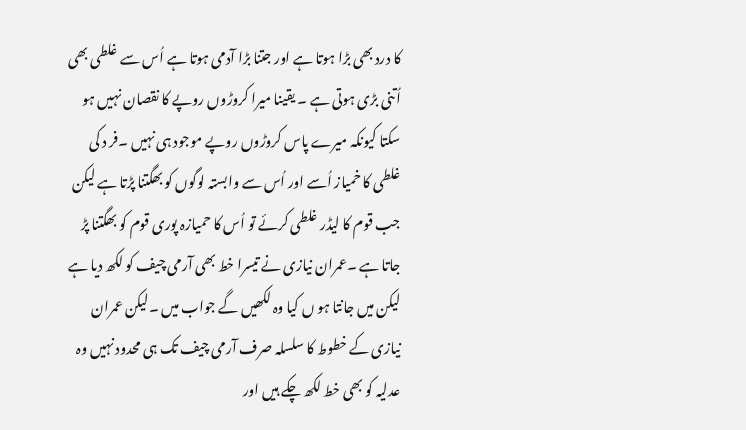کا درد بھی بڑا ہوتا ہے اور جتنا بڑا آدمی ہوتا ہے اُس سے غلطی بھی اُتنی بڑی ہوتی ہے ۔ یقینا میرا کروڑوں روپے کا نقصان نہیں ہو سکتا کیونکہ میرے پاس کروڑوں روپے موجود ہی نہیں ۔فر د کی غلطی کا خمیاز اُسے اور اُس سے وابستہ لوگوں کو بھگتنا پڑتا ہے لیکن جب قوم کا لیڈر غلطی کرئے تو اُس کا حمیازہ پوری قوم کو بھگتنا پڑ جاتا ہے ۔عمران نیازی نے تیسرا خط بھی آرمی چیف کو لکھ دیا ہے لیکن میں جانتا ہو ں کیا وہ لکھیں گے جواب میں ۔لیکن عمران نیازی کے خطوط کا سلسلہ صرف آرمی چیف تک ہی محدود نہیں وہ عدلیہ کو بھی خط لکھ چکے ہیں اور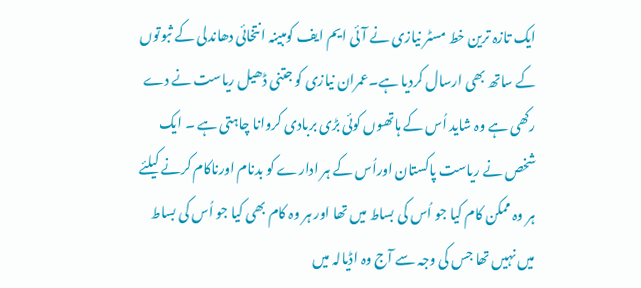ایک تازہ ترین خط مسٹر نیازی نے آئی ایم ایف کومبینہ انتخائی دھاندلی کے ثبوتوں کے ساتھ بھی ارسال کردیا ہے۔عمران نیازی کو جتنی ڈھیل ریاست نے دے رکھی ہے وہ شاید اُس کے ہاتھوں کوئی بڑی بربادی کروانا چاہتی ہے ۔ ایک شخص نے ریاست پاکستان اوراُس کے ہر ادارے کو بدنام اورناکام کرنے کیلئے ہر وہ ممکن کام کیا جو اُس کی بساط میں تھا اور ہر وہ کام بھی کیا جو اُس کی بساط میں نہیں تھا جس کی وجہ سے آج وہ اڈیالہ میں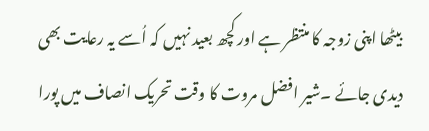بیٹھا اپنی زوجہ کا منتظر ہے اور کچھ بعید نہیں کہ اُسے یہ رعایت بھی دیدی جائے ۔شیر افضل مروت کا وقت تحریک انصاف میں پورا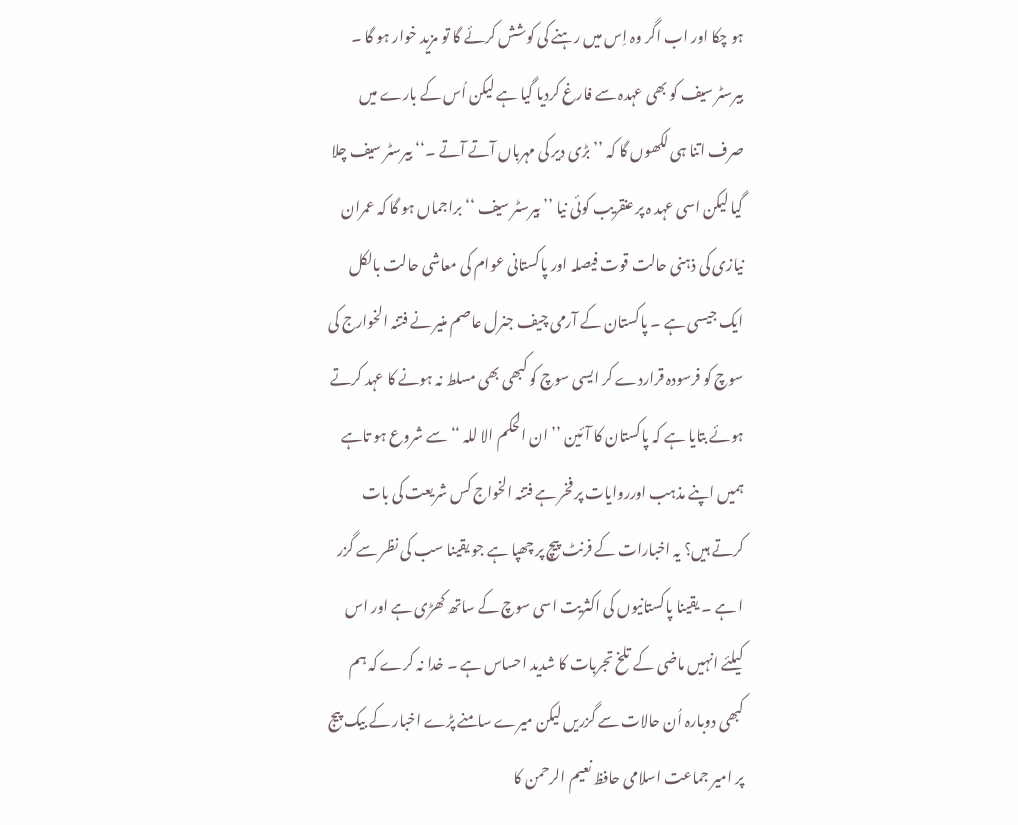ہو چکا اور اب اگر وہ اِس میں رہنے کی کوشش کرئے گا تو مزید خوار ہو گا ۔ بیرسٹر سیف کو بھی عہدہ سے فارغ کردیا گیا ہے لیکن اُس کے بارے میں صرف اتنا ہی لکھوں گا کہ ’’ بڑی دیر کی مہرباں آتے آتے ۔‘‘ بیرسٹر سیف چلا گیا لیکن اسی عہد ہ پر عنقریب کوئی نیا ’’ بیرسٹر سیف ‘‘ براجماں ہو گا کہ عمران نیازی کی ذہنی حالت قوت فیصلہ اور پاکستانی عوام کی معاشی حالت بالکل ایک جیسی ہے ۔ پاکستان کے آرمی چیف جنرل عاصم منیر نے فتنہ الخوارج کی سوچ کو فرسودہ قراردے کر ایسی سوچ کو کبھی بھی مسلط نہ ہونے کا عہد کرتے ہوئے بتایا ہے کہ پاکستان کا آئین ’’ ان الحکم الا للہ ‘‘ سے شروع ہو تاہے ہمیں اپنے مذہب اورروایات پر فخر ہے فتنہ الخواج کس شریعت کی بات کرتے ہیں؟ یہ اخبارات کے فرنٹ پیچ پر چھپا ہے جو یقینا سب کی نظر سے گزر ا ہے ۔ یقینا پاکستانیوں کی اکثریت اسی سوچ کے ساتھ کھڑی ہے اور اس کیلئے انہیں ماضی کے تلخ تجربات کا شدید احساس ہے ۔ خدا نہ کرے کہ ہم کبھی دوبارہ اُن حالات سے گزریں لیکن میرے سامنے پڑے اخبار کے بیک پیج پر امیر جماعت اسلامی حافظ نعیم الرحمن کا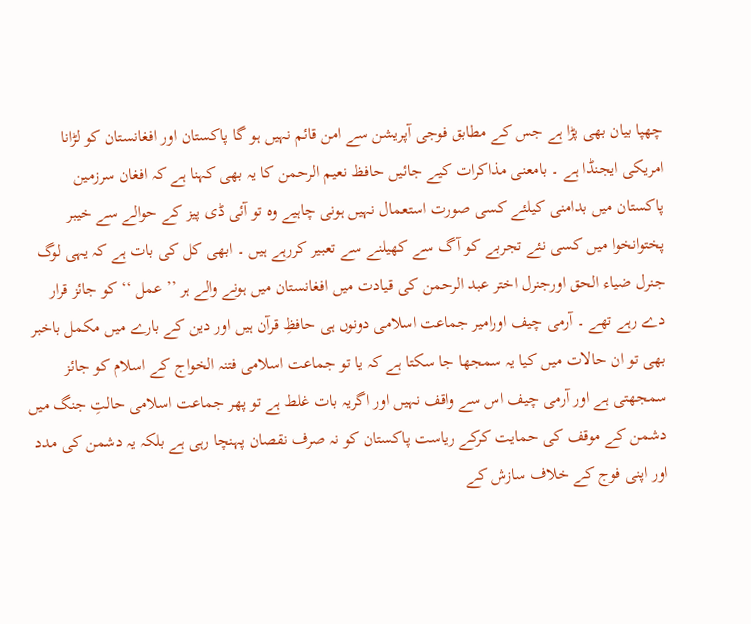چھپا بیان بھی پڑا ہے جس کے مطابق فوجی آپریشن سے امن قائم نہیں ہو گا پاکستان اور افغانستان کو لڑانا امریکی ایجنڈا ہے ۔ بامعنی مذاکرات کیے جائیں حافظ نعیم الرحمن کا یہ بھی کہنا ہے کہ افغان سرزمین پاکستان میں بدامنی کیلئے کسی صورت استعمال نہیں ہونی چاہیے وہ تو آئی ڈی پیز کے حوالے سے خیبر پختوانخوا میں کسی نئے تجربے کو آگ سے کھیلنے سے تعبیر کررہے ہیں ۔ ابھی کل کی بات ہے کہ یہی لوگ جنرل ضیاء الحق اورجنرل اختر عبد الرحمن کی قیادت میں افغانستان میں ہونے والے ہر ’’ عمل ‘‘ کو جائز قرار دے رہے تھے ۔ آرمی چیف اورامیر جماعت اسلامی دونوں ہی حافظِ قرآن ہیں اور دین کے بارے میں مکمل باخبر بھی تو ان حالات میں کیا یہ سمجھا جا سکتا ہے کہ یا تو جماعت اسلامی فتنہ الخواج کے اسلام کو جائز سمجھتی ہے اور آرمی چیف اس سے واقف نہیں اور اگریہ بات غلط ہے تو پھر جماعت اسلامی حالتِ جنگ میں دشمن کے موقف کی حمایت کرکے ریاست پاکستان کو نہ صرف نقصان پہنچا رہی ہے بلکہ یہ دشمن کی مدد اور اپنی فوج کے خلاف سازش کے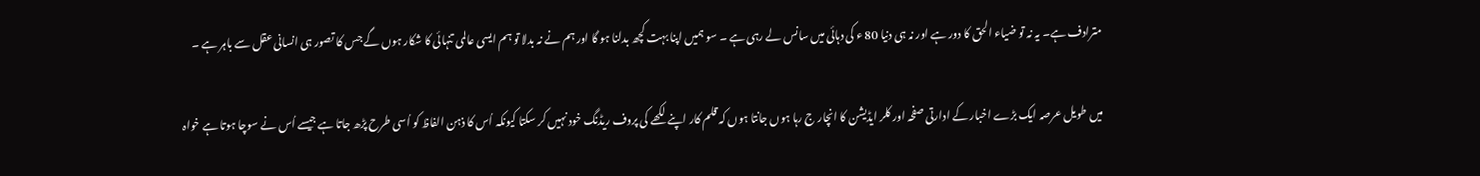مترادف ہے۔ یہ نہ تو ضیاء الحق کا دور ہے اور نہ ہی دنیا 80 ء کی دہائی میں سانس لے رہی ہے ۔ سو ہمیں اپنا بہت کچھ بدلنا ہو گا اور ہم نے نہ بدلا تو ہم ایسی عالمی تنہائی کا شکار ہوں گے جس کا تصور ہی انسانی عقل سے باہر ہے ۔

میں طویل عرصہ ایک بڑے اخبار کے ادارتی صفحہ اور کلر ایڈیشن کا انچار ج رہا ہوں جانتا ہوں کہ قلم کار اپنے لکھے کی پروف ریڈنگ خود نہیں کر سکتا کیونکہ اُس کا ذہن الفاظ کو اُسی طرح پڑھ جاتا ہے جیسے اُس نے سوچا ہوتا ہے خواہ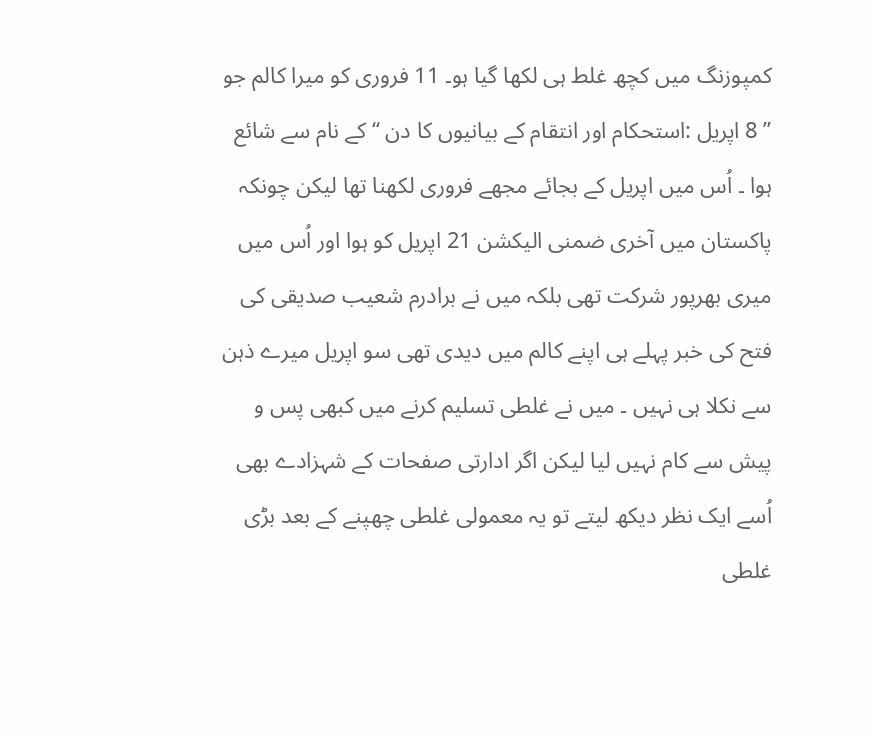کمپوزنگ میں کچھ غلط ہی لکھا گیا ہو۔ 11 فروری کو میرا کالم جو ’’ 8 اپریل :استحکام اور انتقام کے بیانیوں کا دن ‘‘ کے نام سے شائع ہوا ۔ اُس میں اپریل کے بجائے مجھے فروری لکھنا تھا لیکن چونکہ پاکستان میں آخری ضمنی الیکشن 21 اپریل کو ہوا اور اُس میں میری بھرپور شرکت تھی بلکہ میں نے برادرم شعیب صدیقی کی فتح کی خبر پہلے ہی اپنے کالم میں دیدی تھی سو اپریل میرے ذہن سے نکلا ہی نہیں ۔ میں نے غلطی تسلیم کرنے میں کبھی پس و پیش سے کام نہیں لیا لیکن اگر ادارتی صفحات کے شہزادے بھی اُسے ایک نظر دیکھ لیتے تو یہ معمولی غلطی چھپنے کے بعد بڑی غلطی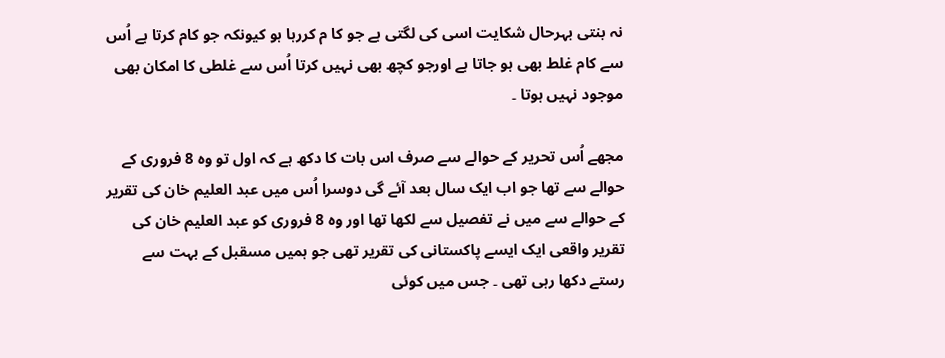نہ بنتی بہرحال شکایت اسی کی لگتی ہے جو کا م کررہا ہو کیونکہ جو کام کرتا ہے اُس سے کام غلط بھی ہو جاتا ہے اورجو کچھ بھی نہیں کرتا اُس سے غلطی کا امکان بھی موجود نہیں ہوتا ۔

مجھے اُس تحریر کے حوالے سے صرف اس بات کا دکھ ہے کہ اول تو وہ 8 فروری کے حوالے سے تھا جو اب ایک سال بعد آئے گی دوسرا اُس میں عبد العلیم خان کی تقریر کے حوالے سے میں نے تفصیل سے لکھا تھا اور وہ 8 فروری کو عبد العلیم خان کی تقریر واقعی ایک ایسے پاکستانی کی تقریر تھی جو ہمیں مسقبل کے بہت سے رستے دکھا رہی تھی ۔ جس میں کوئی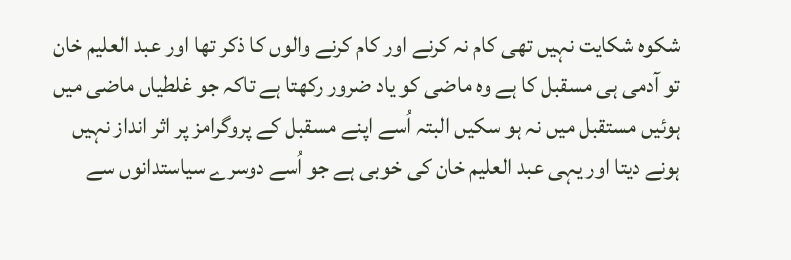شکوہ شکایت نہیں تھی کام نہ کرنے اور کام کرنے والوں کا ذکر تھا اور عبد العلیم خان تو آدمی ہی مسقبل کا ہے وہ ماضی کو یاد ضرور رکھتا ہے تاکہ جو غلطیاں ماضی میں ہوئیں مستقبل میں نہ ہو سکیں البتہ اُسے اپنے مسقبل کے پروگرامز پر اثر انداز نہیں ہونے دیتا اور یہی عبد العلیم خان کی خوبی ہے جو اُسے دوسرے سیاستدانوں سے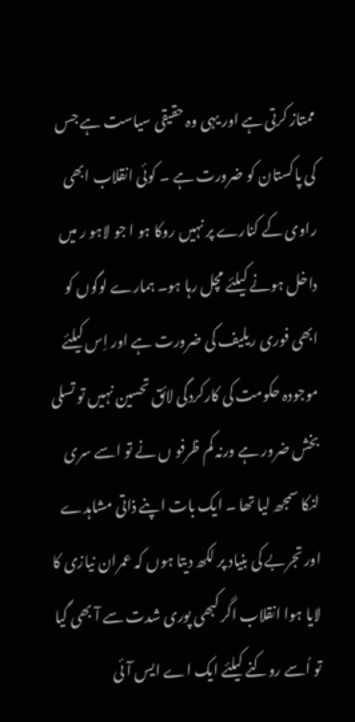ممتاز کرتی ہے اور یہی وہ حقیقی سیاست ہے جس کی پاکستان کو ضرورت ہے ۔ کوئی انقلاب ابھی راوی کے کنارے پر نہیں روکا ہو ا جو لاہو ر میں داخل ہونے کیلئے مچل رہا ہو۔ ہمارے لوگوں کو ابھی فوری ریلیف کی ضرورت ہے اور اِس کیلئے موجودہ حکومت کی کارکردگی لائق تحسین نہیں تو تسلی بخش ضرور ہے ورنہ کم ظرفو ں نے تو اسے سری لنکا سمجھ لیا تھا ۔ ایک بات اپنے ذاتی مشاہدے اور تجربے کی بنیاد پر لکھ دیتا ہوں کہ عمران نیازی کا لایا ہوا انقلاب اگر کبھی پوری شدت سے آ بھی گیا تو اُسے روکنے کیلئے ایک اے ایس آئی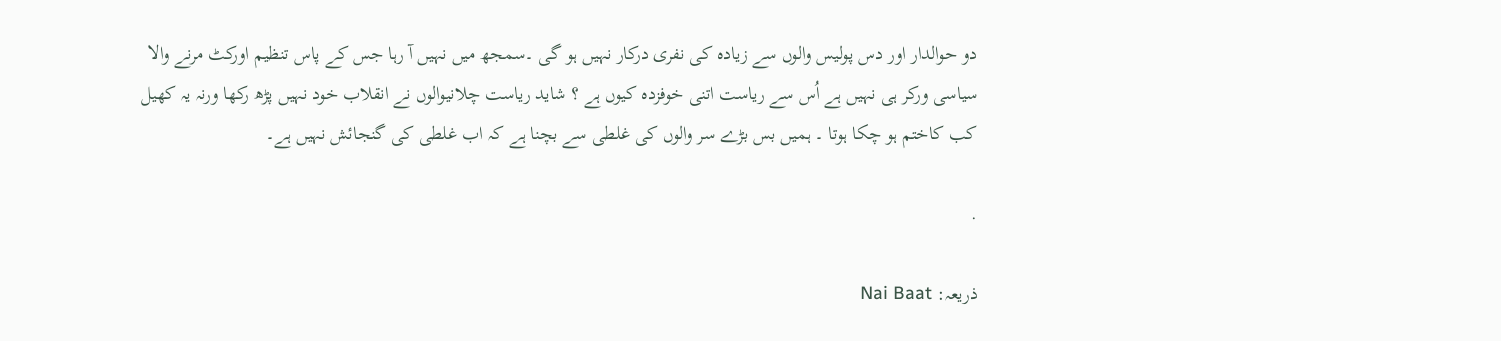دو حوالدار اور دس پولیس والوں سے زیادہ کی نفری درکار نہیں ہو گی ۔سمجھ میں نہیں آ رہا جس کے پاس تنظیم اورکٹ مرنے والا سیاسی ورکر ہی نہیں ہے اُس سے ریاست اتنی خوفزدہ کیوں ہے ؟ شاید ریاست چلانیوالوں نے انقلاب خود نہیں پڑھ رکھا ورنہ یہ کھیل کب کاختم ہو چکا ہوتا ۔ ہمیں بس بڑے سر والوں کی غلطی سے بچنا ہے کہ اب غلطی کی گنجائش نہیں ہے۔

.

ذریعہ: Nai Baat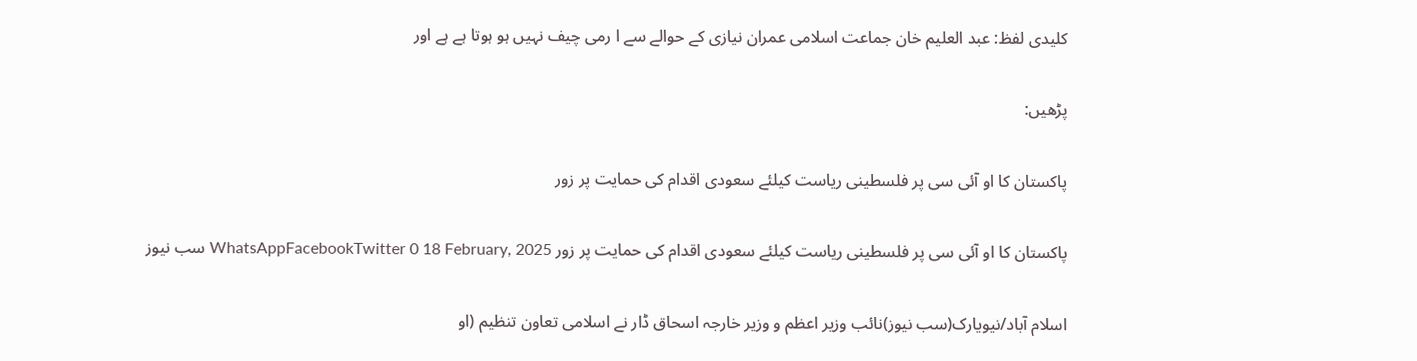کلیدی لفظ: عبد العلیم خان جماعت اسلامی عمران نیازی کے حوالے سے ا رمی چیف نہیں ہو ہوتا ہے ہے اور

پڑھیں:

پاکستان کا او آئی سی پر فلسطینی ریاست کیلئے سعودی اقدام کی حمایت پر زور

پاکستان کا او آئی سی پر فلسطینی ریاست کیلئے سعودی اقدام کی حمایت پر زور WhatsAppFacebookTwitter 0 18 February, 2025 سب نیوز

اسلام آباد/نیویارک(سب نیوز)نائب وزیر اعظم و وزیر خارجہ اسحاق ڈار نے اسلامی تعاون تنظیم (او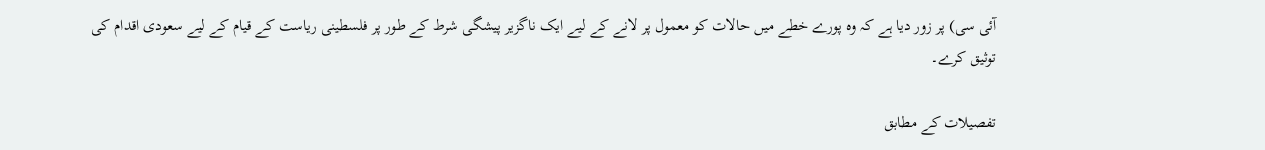آئی سی) پر زور دیا ہے کہ وہ پورے خطے میں حالات کو معمول پر لانے کے لیے ایک ناگزیر پیشگی شرط کے طور پر فلسطینی ریاست کے قیام کے لیے سعودی اقدام کی توثیق کرے۔

تفصیلات کے مطابق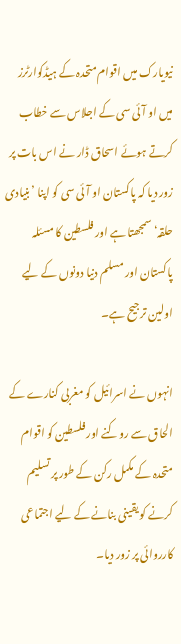نیویارک میں اقوام متحدہ کے ہیڈکوارٹرز میں او آئی سی کے اجلاس سے خطاب کرتے ہوئے اسحاق ڈار نے اس بات پر زور دیا کہ پاکستان او آئی سی کو اپنا ’بنیادی حلقہ‘ سمجھتا ہے اور فلسطین کا مسئلہ پاکستان اور مسلم دنیا دونوں کے لیے اولین ترجیح ہے۔

انہوں نے اسرائیل کو مغربی کنارے کے الحاق سے روکنے اور فلسطین کو اقوام متحدہ کے مکمل رکن کے طور پر تسلیم کرنے کو یقینی بنانے کے لیے اجتماعی کارروائی پر زور دیا۔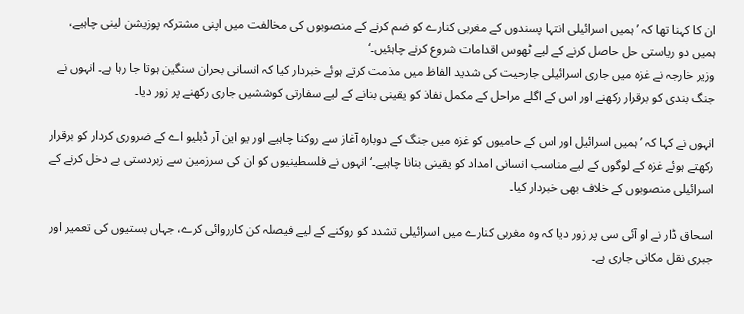ان کا کہنا تھا کہ ’ہمیں اسرائیلی انتہا پسندوں کے مغربی کنارے کو ضم کرنے کے منصوبوں کی مخالفت میں اپنی مشترکہ پوزیشن لینی چاہیے، ہمیں دو ریاستی حل حاصل کرنے کے لیے ٹھوس اقدامات شروع کرنے چاہئیں۔‘
وزیر خارجہ نے غزہ میں جاری اسرائیلی جارحیت کی شدید الفاظ میں مذمت کرتے ہوئے خبردار کیا کہ انسانی بحران سنگین ہوتا جا رہا ہے۔ انہوں نے جنگ بندی کو برقرار رکھنے اور اس کے اگلے مراحل کے مکمل نفاذ کو یقینی بنانے کے لیے سفارتی کوششیں جاری رکھنے پر زور دیا۔

انہوں نے کہا کہ ’ہمیں اسرائیل اور اس کے حامیوں کو غزہ میں جنگ کے دوبارہ آغاز سے روکنا چاہیے اور یو این آر ڈبلیو اے کے ضروری کردار کو برقرار رکھتے ہوئے غزہ کے لوگوں کے لیے مناسب انسانی امداد کو یقینی بنانا چاہیے۔‘ انہوں نے فلسطینیوں کو ان کی سرزمین سے زبردستی بے دخل کرنے کے اسرائیلی منصوبوں کے خلاف بھی خبردار کیا۔

اسحاق ڈار نے او آئی سی پر زور دیا کہ وہ مغربی کنارے میں اسرائیلی تشدد کو روکنے کے لیے فیصلہ کن کارروائی کرے، جہاں بستیوں کی تعمیر اور جبری نقل مکانی جاری ہے۔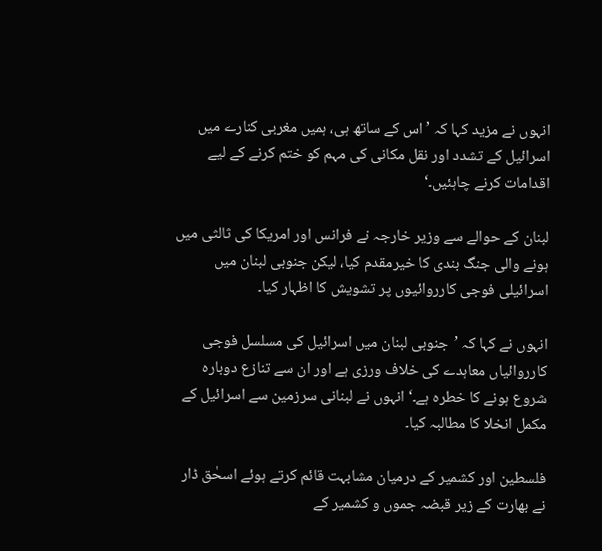انہوں نے مزید کہا کہ ’اس کے ساتھ ہی، ہمیں مغربی کنارے میں اسرائیل کے تشدد اور نقل مکانی کی مہم کو ختم کرنے کے لیے اقدامات کرنے چاہئیں۔‘

لبنان کے حوالے سے وزیر خارجہ نے فرانس اور امریکا کی ثالثی میں ہونے والی جنگ بندی کا خیرمقدم کیا، لیکن جنوبی لبنان میں اسرائیلی فوجی کارروائیوں پر تشویش کا اظہار کیا۔

انہوں نے کہا کہ ’جنوبی لبنان میں اسرائیل کی مسلسل فوجی کارروائیاں معاہدے کی خلاف ورزی ہے اور ان سے تنازع دوبارہ شروع ہونے کا خطرہ ہے۔‘ انہوں نے لبنانی سرزمین سے اسرائیل کے مکمل انخلا کا مطالبہ کیا۔

فلسطین اور کشمیر کے درمیان مشابہت قائم کرتے ہوئے اسحٰق ڈار نے بھارت کے زیر قبضہ جموں و کشمیر کے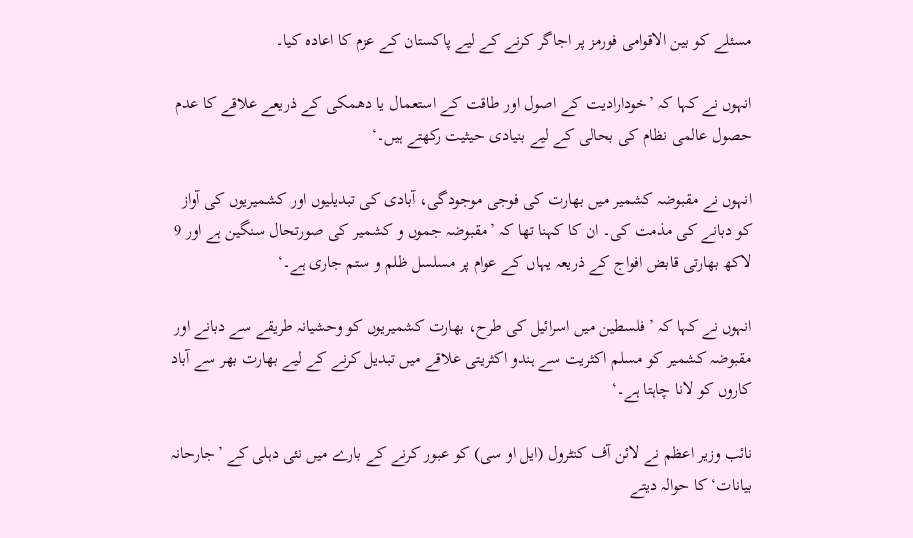مسئلے کو بین الاقوامی فورمز پر اجاگر کرنے کے لیے پاکستان کے عزم کا اعادہ کیا۔

انہوں نے کہا کہ ’خودارادیت کے اصول اور طاقت کے استعمال یا دھمکی کے ذریعے علاقے کا عدم حصول عالمی نظام کی بحالی کے لیے بنیادی حیثیت رکھتے ہیں۔‘

انہوں نے مقبوضہ کشمیر میں بھارت کی فوجی موجودگی، آبادی کی تبدیلیوں اور کشمیریوں کی آواز کو دبانے کی مذمت کی۔ ان کا کہنا تھا کہ ’مقبوضہ جموں و کشمیر کی صورتحال سنگین ہے اور 9 لاکھ بھارتی قابض افواج کے ذریعہ یہاں کے عوام پر مسلسل ظلم و ستم جاری ہے۔‘

انہوں نے کہا کہ ’فلسطین میں اسرائیل کی طرح، بھارت کشمیریوں کو وحشیانہ طریقے سے دبانے اور مقبوضہ کشمیر کو مسلم اکثریت سے ہندو اکثریتی علاقے میں تبدیل کرنے کے لیے بھارت بھر سے آباد کاروں کو لانا چاہتا ہے۔‘

نائب وزیر اعظم نے لائن آف کنٹرول (ایل او سی) کو عبور کرنے کے بارے میں نئی دہلی کے ’جارحانہ بیانات‘ کا حوالہ دیتے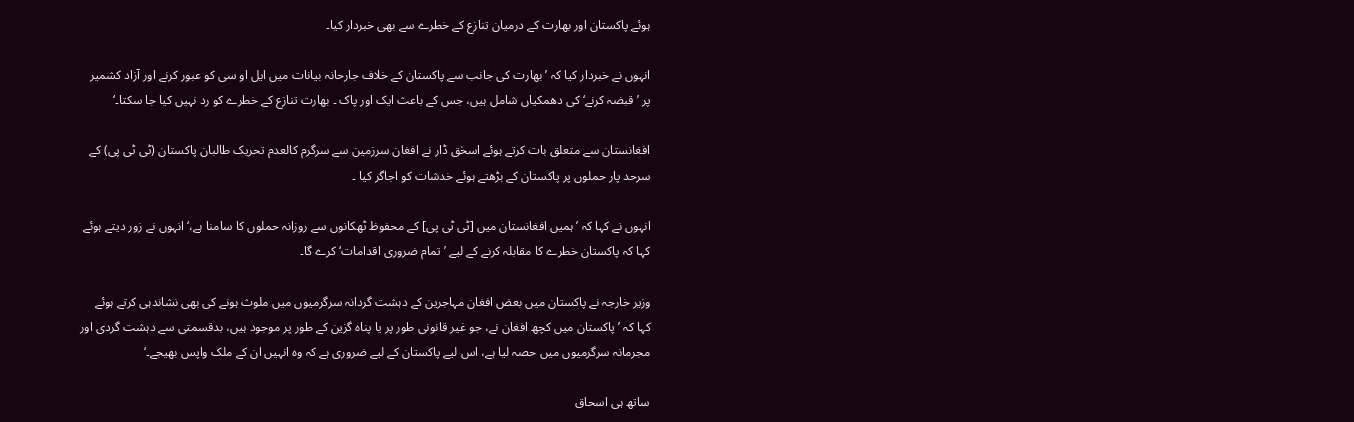ہوئے پاکستان اور بھارت کے درمیان تنازع کے خطرے سے بھی خبردار کیا۔

انہوں نے خبردار کیا کہ ’بھارت کی جانب سے پاکستان کے خلاف جارحانہ بیانات میں ایل او سی کو عبور کرنے اور آزاد کشمیر پر ’قبضہ کرنے‘ کی دھمکیاں شامل ہیں، جس کے باعث ایک اور پاک ۔ بھارت تنازع کے خطرے کو رد نہیں کیا جا سکتا۔‘

افغانستان سے متعلق بات کرتے ہوئے اسحٰق ڈار نے افغان سرزمین سے سرگرم کالعدم تحریک طالبان پاکستان (ٹی ٹی پی) کے سرحد پار حملوں پر پاکستان کے بڑھتے ہوئے خدشات کو اجاگر کیا ۔

انہوں نے کہا کہ ’ہمیں افغانستان میں [ٹی ٹی پی] کے محفوظ ٹھکانوں سے روزانہ حملوں کا سامنا ہے،‘ انہوں نے زور دیتے ہوئے کہا کہ پاکستان خطرے کا مقابلہ کرنے کے لیے ’تمام ضروری اقدامات‘ کرے گا۔

وزیر خارجہ نے پاکستان میں بعض افغان مہاجرین کے دہشت گردانہ سرگرمیوں میں ملوث ہونے کی بھی نشاندہی کرتے ہوئے کہا کہ ’پاکستان میں کچھ افغان نے، جو غیر قانونی طور پر یا پناہ گزین کے طور پر موجود ہیں، بدقسمتی سے دہشت گردی اور مجرمانہ سرگرمیوں میں حصہ لیا ہے، اس لیے پاکستان کے لیے ضروری ہے کہ وہ انہیں ان کے ملک واپس بھیجے۔‘

ساتھ ہی اسحاق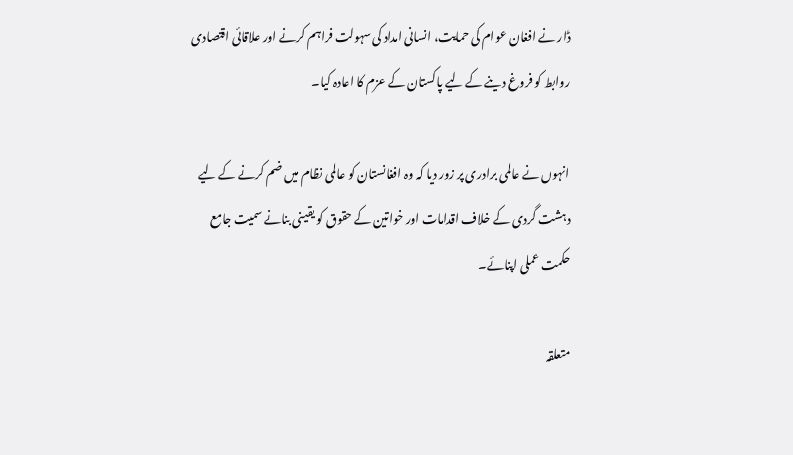ڈار نے افغان عوام کی حمایت، انسانی امداد کی سہولت فراہم کرنے اور علاقائی اقتصادی روابط کو فروغ دینے کے لیے پاکستان کے عزم کا اعادہ کیا۔

انہوں نے عالمی برادری پر زور دیا کہ وہ افغانستان کو عالمی نظام میں ضم کرنے کے لیے دہشت گردی کے خلاف اقدامات اور خواتین کے حقوق کو یقینی بنانے سمیت جامع حکمت عملی اپنائے۔

متعلقہ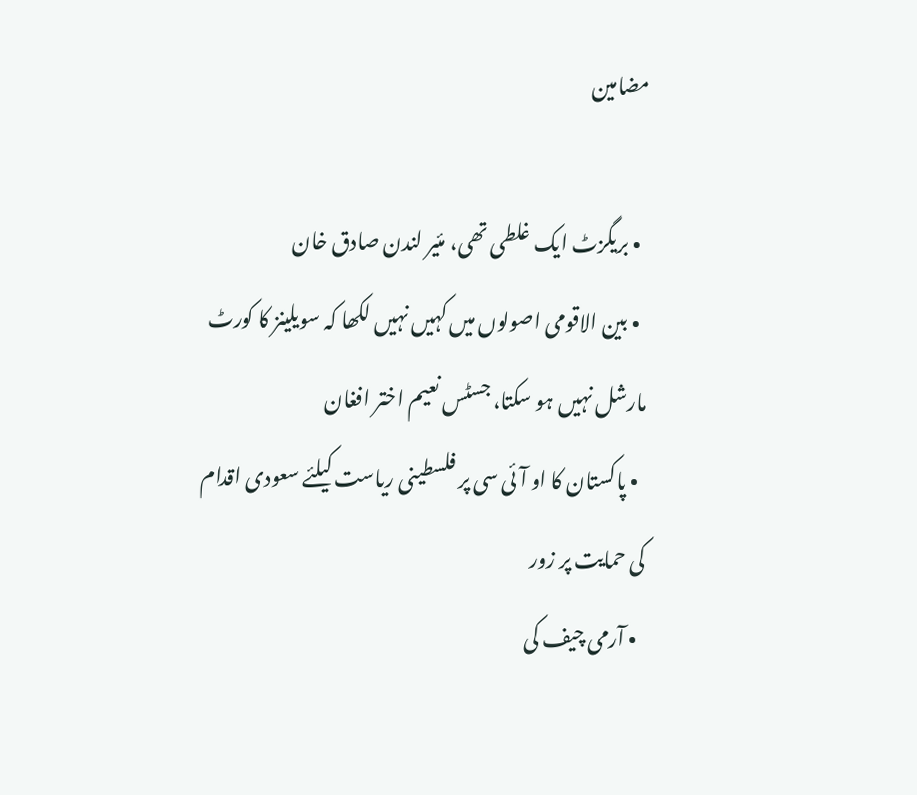مضامین

  • بریگزٹ ایک غلطی تھی، مئیر لندن صادق خان
  • بین الاقومی اصولوں میں کہیں نہیں لکھا کہ سویلینز کا کورٹ مارشل نہیں ہو سکتا، جسٹس نعیم اختر افغان
  • پاکستان کا او آئی سی پر فلسطینی ریاست کیلئے سعودی اقدام کی حمایت پر زور
  • آرمی چیف کی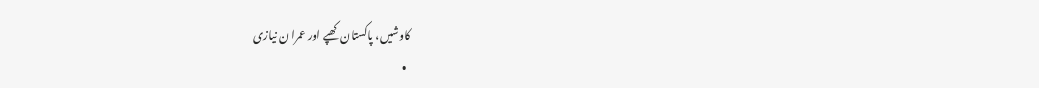کاوشیں، پاکستان کھپے اور عمرا ن نیازی
  •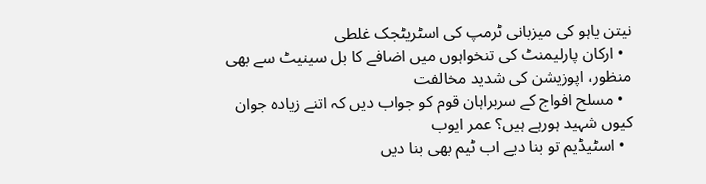نیتن یاہو کی میزبانی ٹرمپ کی اسٹریٹجک غلطی
  • ارکان پارلیمنٹ کی تنخواہوں میں اضافے کا بل سینیٹ سے بھی منظور، اپوزیشن کی شدید مخالفت
  • مسلح افواج کے سربراہان قوم کو جواب دیں کہ اتنے زیادہ جوان کیوں شہید ہورہے ہیں؟ عمر ایوب
  • اسٹیڈیم تو بنا دیے اب ٹیم بھی بنا دیں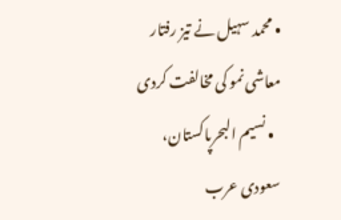• محمد سہیل نے تیز رفتار معاشی نمو کی مخالفت کردی
  • نسیم البحرپاکستان، سعودی عرب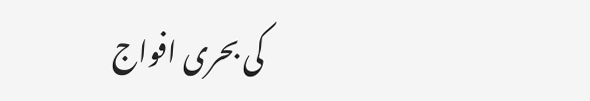کی بحری افواج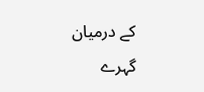کے درمیان گہرے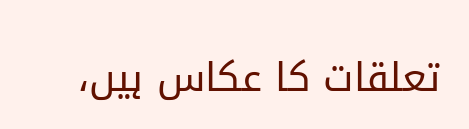تعلقات کا عکاس ہیں،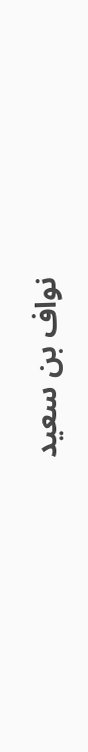نواف بن سعید